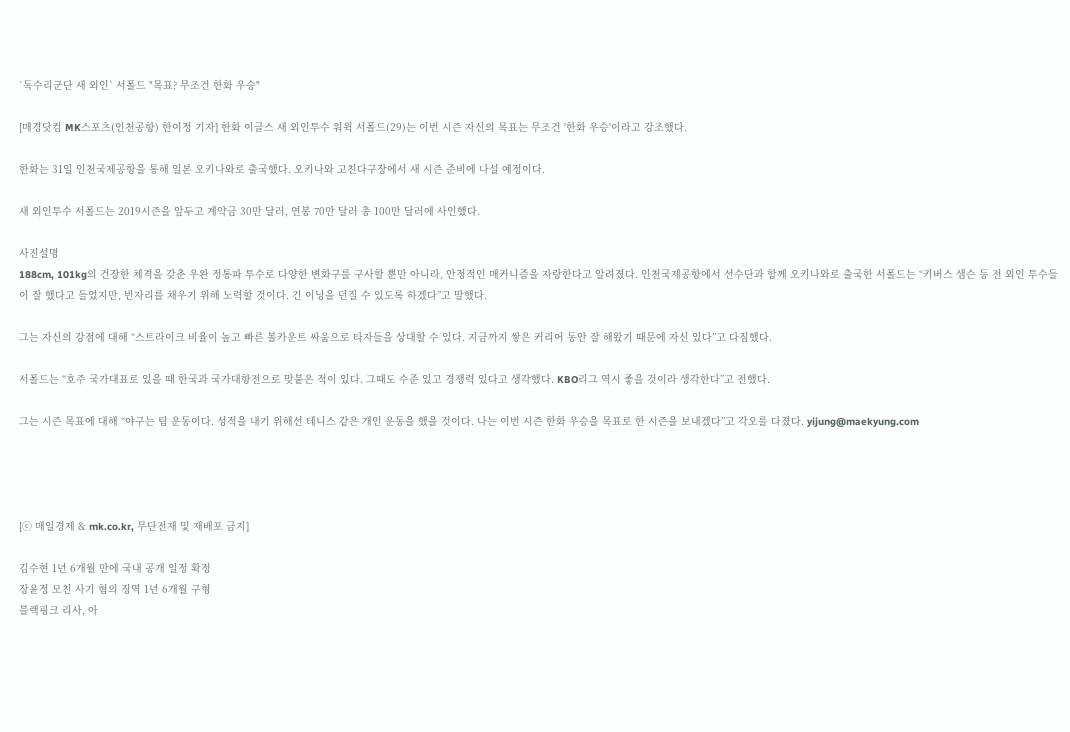`독수리군단 새 외인` 서폴드 "목표? 무조건 한화 우승"

[매경닷컴 MK스포츠(인천공항) 한이정 기자] 한화 이글스 새 외인투수 워윅 서폴드(29)는 이번 시즌 자신의 목표는 무조건 '한화 우승'이라고 강조했다.

한화는 31일 인천국제공항을 통해 일본 오키나와로 출국했다. 오키나와 고친다구장에서 새 시즌 준비에 나설 예정이다.

새 외인투수 서폴드는 2019시즌을 앞두고 계약금 30만 달러, 연봉 70만 달러 총 100만 달러에 사인했다.

사진설명
188cm, 101kg의 건장한 체격을 갖춘 우완 정통파 투수로 다양한 변화구를 구사할 뿐만 아니라, 안정적인 매커니즘을 자랑한다고 알려졌다. 인천국제공항에서 선수단과 함께 오키나와로 출국한 서폴드는 “키버스 샘슨 등 전 외인 투수들이 잘 했다고 들었지만, 빈자리를 채우기 위해 노력할 것이다. 긴 이닝을 던질 수 있도록 하겠다”고 말했다.

그는 자신의 강점에 대해 “스트라이크 비율이 높고 빠른 볼카운트 싸움으로 타자들을 상대할 수 있다. 지금까지 쌓은 커리어 동안 잘 해왔기 때문에 자신 있다”고 다짐했다.

서폴드는 “호주 국가대표로 있을 때 한국과 국가대항전으로 맞붙은 적이 있다. 그때도 수준 있고 경쟁력 있다고 생각했다. KBO리그 역시 좋을 것이라 생각한다”고 전했다.

그는 시즌 목표에 대해 “야구는 팀 운동이다. 성적을 내기 위해선 테니스 같은 개인 운동을 했을 것이다. 나는 이번 시즌 한화 우승을 목표로 한 시즌을 보내겠다”고 각오를 다졌다. yijung@maekyung.com




[ⓒ 매일경제 & mk.co.kr, 무단전재 및 재배포 금지]

김수현 1년 6개월 만에 국내 공개 일정 확정
장윤정 모친 사기 혐의 징역 1년 6개월 구형
블랙핑크 리사, 아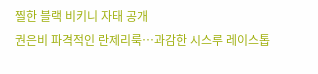찔한 블랙 비키니 자태 공개
권은비 파격적인 란제리룩…과감한 시스루 레이스톱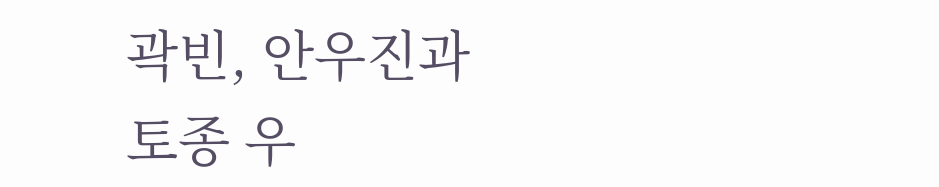곽빈, 안우진과 토종 우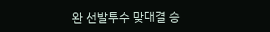완 선발투수 맞대결 승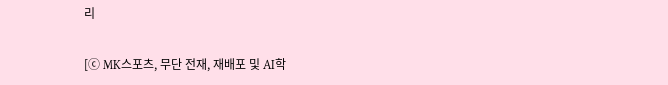리

[ⓒ MK스포츠, 무단 전재, 재배포 및 AI학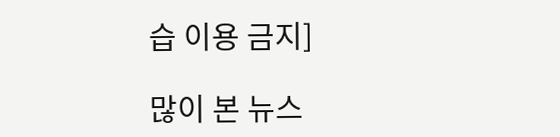습 이용 금지]

많이 본 뉴스